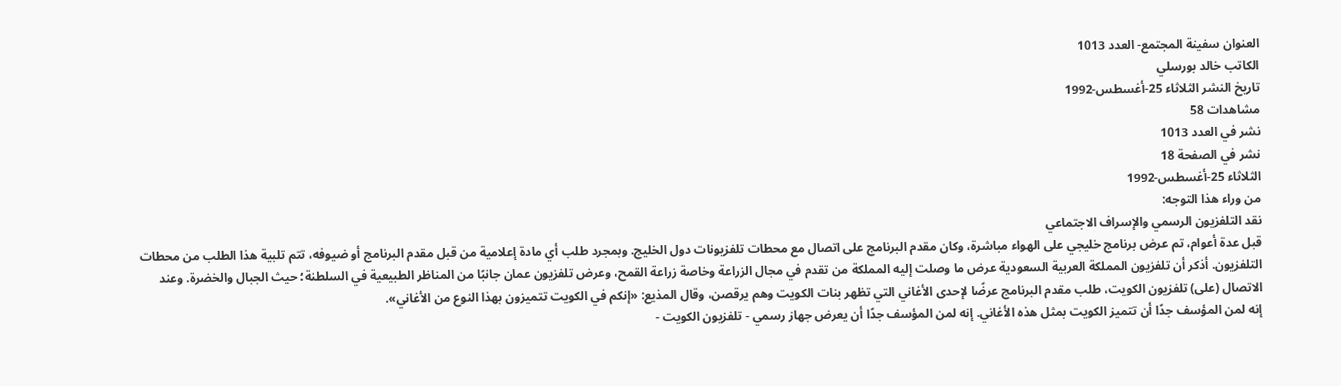العنوان سفينة المجتمع- العدد 1013
الكاتب خالد بورسلي
تاريخ النشر الثلاثاء 25-أغسطس-1992
مشاهدات 58
نشر في العدد 1013
نشر في الصفحة 18
الثلاثاء 25-أغسطس-1992
من وراء هذا التوجه:
نقد التلفزيون الرسمي والإسراف الاجتماعي
قبل عدة أعوام، تم عرض برنامج خليجي على الهواء مباشرة، وكان مقدم البرنامج على اتصال مع محطات تلفزيونات دول الخليج. وبمجرد طلب أي مادة إعلامية من قبل مقدم البرنامج أو ضيوفه، تتم تلبية هذا الطلب من محطات التلفزيون. أذكر أن تلفزيون المملكة العربية السعودية عرض ما وصلت إليه المملكة من تقدم في مجال الزراعة وخاصة زراعة القمح، وعرض تلفزيون عمان جانبًا من المناظر الطبيعية في السلطنة؛ حيث الجبال والخضرة. وعند الاتصال (على) تلفزيون الكويت، طلب مقدم البرنامج عرضًا لإحدى الأغاني التي تظهر بنات الكويت وهم يرقصن، وقال المذيع: «إنكم في الكويت تتميزون بهذا النوع من الأغاني».
إنه لمن المؤسف جدًا أن تتميز الكويت بمثل هذه الأغاني. إنه لمن المؤسف جدًا أن يعرض جهاز رسمي - تلفزيون الكويت -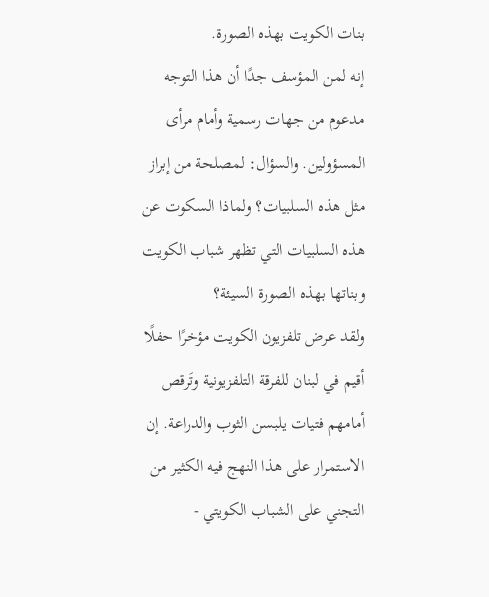بنات الكويت بهذه الصورة.
إنه لمن المؤسف جدًا أن هذا التوجه مدعوم من جهات رسمية وأمام مرأى المسؤولين. والسؤال: لمصلحة من إبراز مثل هذه السلبيات؟ ولماذا السكوت عن هذه السلبيات التي تظهر شباب الكويت وبناتها بهذه الصورة السيئة؟
ولقد عرض تلفزيون الكويت مؤخرًا حفلًا أقيم في لبنان للفرقة التلفزيونية وتَرقص أمامهم فتيات يلبسن الثوب والدراعة. إن الاستمرار على هذا النهج فيه الكثير من التجني على الشباب الكويتي -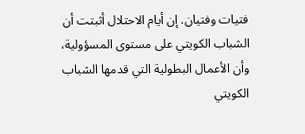فتيات وفتيان. إن أيام الاحتلال أثبتت أن الشباب الكويتي على مستوى المسؤولية، وأن الأعمال البطولية التي قدمها الشباب الكويتي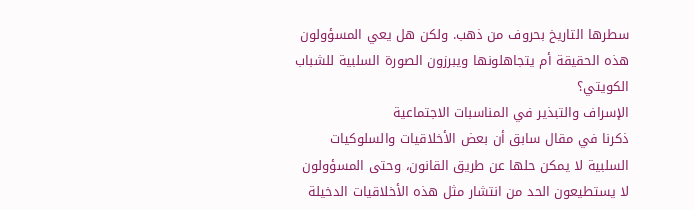سطرها التاريخ بحروف من ذهب. ولكن هل يعي المسؤولون هذه الحقيقة أم يتجاهلونها ويبرزون الصورة السلبية للشباب الكويتي؟
الإسراف والتبذير في المناسبات الاجتماعية
ذكرنا في مقال سابق أن بعض الأخلاقيات والسلوكيات السلبية لا يمكن حلها عن طريق القانون، وحتى المسؤولون لا يستطيعون الحد من انتشار مثل هذه الأخلاقيات الدخيلة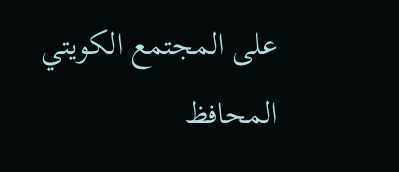على المجتمع الكويتي المحافظ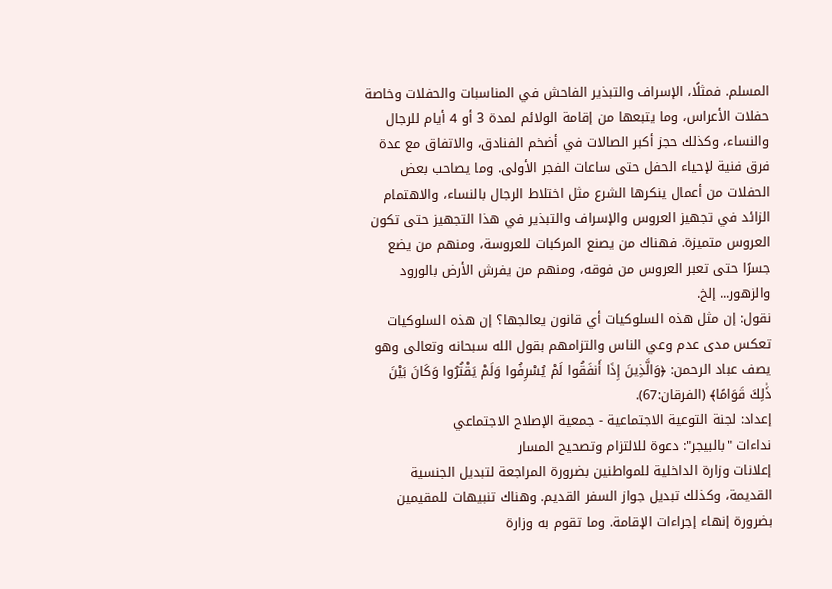المسلم. فمثلًا، الإسراف والتبذير الفاحش في المناسبات والحفلات وخاصة حفلات الأعراس، وما يتبعها من إقامة الولائم لمدة 3 أو 4 أيام للرجال والنساء، وكذلك حجز أكبر الصالات في أضخم الفنادق، والاتفاق مع عدة فرق فنية لإحياء الحفل حتى ساعات الفجر الأولى. وما يصاحب بعض الحفلات من أعمال ينكرها الشرع مثل اختلاط الرجال بالنساء، والاهتمام الزائد في تجهيز العروس والإسراف والتبذير في هذا التجهيز حتى تكون العروس متميزة. فهناك من يصنع المركبات للعروسة، ومنهم من يضع جسرًا حتى تعبر العروس من فوقه، ومنهم من يفرش الأرض بالورود والزهور... إلخ.
نقول: إن مثل هذه السلوكيات أي قانون يعالجها؟ إن هذه السلوكيات تعكس مدى عدم وعي الناس والتزامهم بقول الله سبحانه وتعالى وهو يصف عباد الرحمن: ﴿وَالَّذِينَ إِذَا أَنفَقُوا لَمْ يُسْرِفُوا وَلَمْ يَقْتُرُوا وَكَانَ بَيْنَ ذَٰلِكَ قَوَامًا﴾ (الفرقان:67).
إعداد: لجنة التوعية الاجتماعية - جمعية الإصلاح الاجتماعي
نداءات "بالبيجر": دعوة للالتزام وتصحيح المسار
إعلانات وزارة الداخلية للمواطنين بضرورة المراجعة لتبديل الجنسية القديمة، وكذلك تبديل جواز السفر القديم. وهناك تنبيهات للمقيمين بضرورة إنهاء إجراءات الإقامة. وما تقوم به وزارة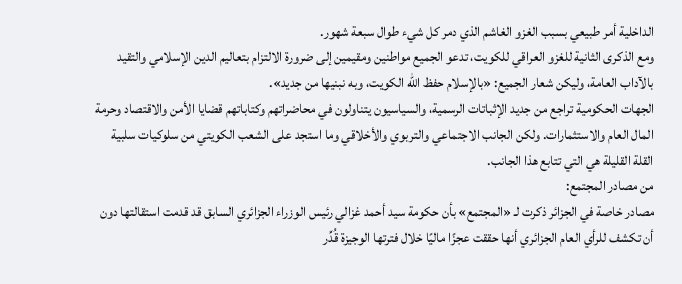الداخلية أمر طبيعي بسبب الغزو الغاشم الذي دمر كل شيء طوال سبعة شهور.
ومع الذكرى الثانية للغزو العراقي للكويت، تدعو الجميع مواطنين ومقيمين إلى ضرورة الالتزام بتعاليم الدين الإسلامي والتقيد بالآداب العامة، وليكن شعار الجميع: «بالإسلام حفظ الله الكويت، وبه نبنيها من جديد».
الجهات الحكومية تراجع من جديد الإثباتات الرسمية، والسياسيون يتناولون في محاضراتهم وكتاباتهم قضايا الأمن والاقتصاد وحرمة المال العام والاستثمارات. ولكن الجانب الاجتماعي والتربوي والأخلاقي وما استجد على الشعب الكويتي من سلوكيات سلبية القلة القليلة هي التي تتابع هذا الجانب.
من مصادر المجتمع:
مصادر خاصة في الجزائر ذكرت لـ «المجتمع» بأن حكومة سيد أحمد غزالي رئيس الوزراء الجزائري السابق قد قدمت استقالتها دون أن تكشف للرأي العام الجزائري أنها حققت عجزًا ماليًا خلال فترتها الوجيزة قُدِّر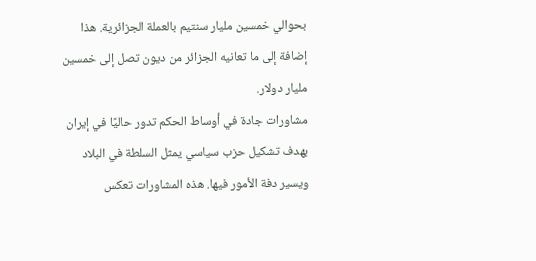بحوالي خمسين مليار سنتيم بالعملة الجزائرية. هذا إضافة إلى ما تعانيه الجزائر من ديون تصل إلى خمسين مليار دولار.
مشاورات جادة في أوساط الحكم تدور حاليًا في إيران بهدف تشكيل حزب سياسي يمثل السلطة في البلاد ويسير دفة الأمور فيها. هذه المشاورات تعكس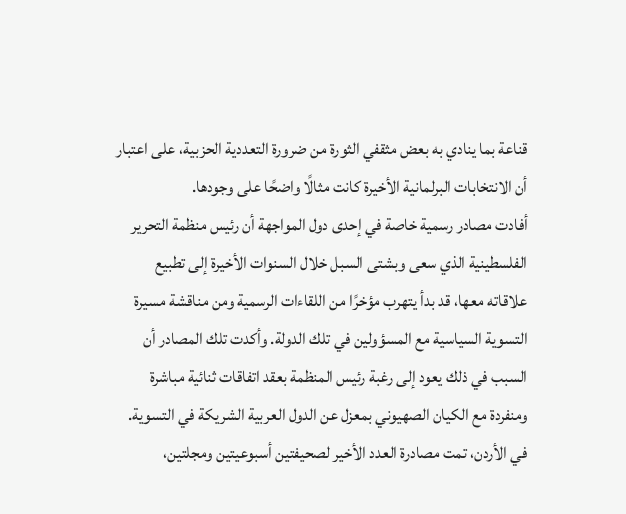قناعة بما ينادي به بعض مثقفي الثورة من ضرورة التعددية الحزبية، على اعتبار أن الانتخابات البرلمانية الأخيرة كانت مثالًا واضحًا على وجودها.
أفادت مصادر رسمية خاصة في إحدى دول المواجهة أن رئيس منظمة التحرير الفلسطينية الذي سعى وبشتى السبل خلال السنوات الأخيرة إلى تطبيع علاقاته معها، قد بدأ يتهرب مؤخرًا من اللقاءات الرسمية ومن مناقشة مسيرة التسوية السياسية مع المسؤولين في تلك الدولة. وأكدت تلك المصادر أن السبب في ذلك يعود إلى رغبة رئيس المنظمة بعقد اتفاقات ثنائية مباشرة ومنفردة مع الكيان الصهيوني بمعزل عن الدول العربية الشريكة في التسوية.
في الأردن، تمت مصادرة العدد الأخير لصحيفتين أسبوعيتين ومجلتين،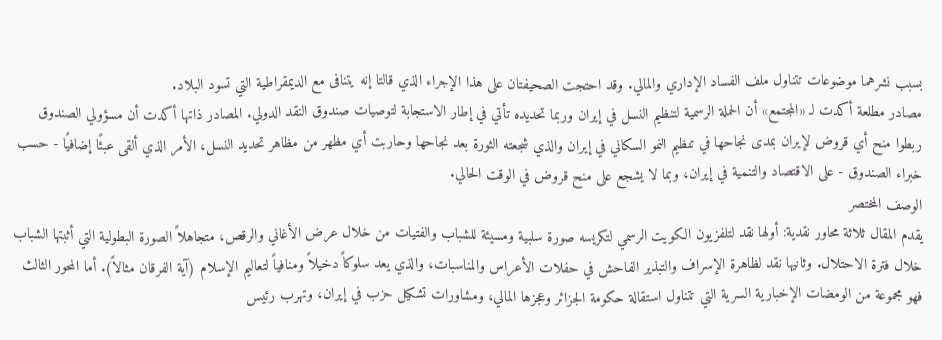بسبب نشرهما موضوعات تتناول ملف الفساد الإداري والمالي. وقد احتجت الصحيفتان على هذا الإجراء الذي قالتا إنه يتنافى مع الديمقراطية التي تسود البلاد.
مصادر مطلعة أكدت لـ «المجتمع» أن الحملة الرسمية لتنظيم النسل في إيران وربما تحديده تأتي في إطار الاستجابة لتوصيات صندوق النقد الدولي. المصادر ذاتها أكدت أن مسؤولي الصندوق ربطوا منح أي قروض لإيران بمدى نجاحها في تنظيم النمو السكاني في إيران والذي شجعته الثورة بعد نجاحها وحاربت أي مظهر من مظاهر تحديد النسل، الأمر الذي ألقى عبئًا إضافيًا - حسب خبراء الصندوق - على الاقتصاد والتنمية في إيران، وبما لا يشجع على منح قروض في الوقت الحالي.
الوصف المختصر
يقدم المقال ثلاثة محاور نقدية: أولها نقد لتلفزيون الكويت الرسمي لتكريسه صورة سلبية ومسيئة للشباب والفتيات من خلال عرض الأغاني والرقص، متجاهلاً الصورة البطولية التي أثبتها الشباب خلال فترة الاحتلال. وثانيها نقد لظاهرة الإسراف والتبذير الفاحش في حفلات الأعراس والمناسبات، والذي يعد سلوكاً دخيلاً ومنافياً لتعاليم الإسلام (آية الفرقان مثالاً). أما المحور الثالث فهو مجموعة من الومضات الإخبارية السرية التي تتناول استقالة حكومة الجزائر وعجزها المالي، ومشاورات تشكيل حزب في إيران، وتهرب رئيس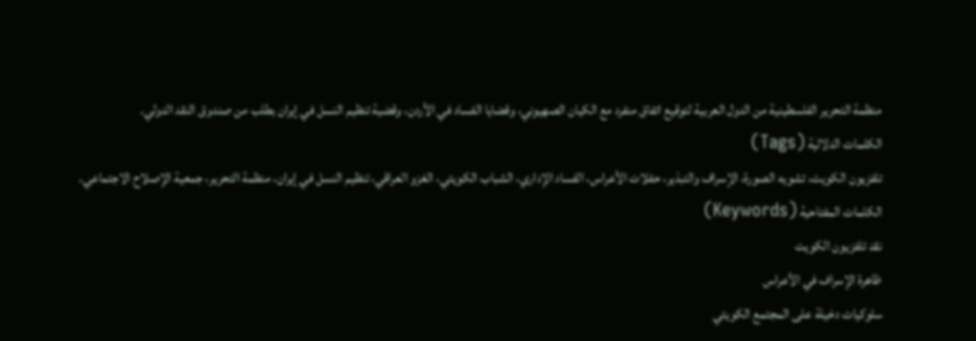منظمة التحرير الفلسطينية من الدول العربية لتوقيع اتفاق منفرد مع الكيان الصهيوني، وقضايا الفساد في الأردن، وقضية تنظيم النسل في إيران بطلب من صندوق النقد الدولي.
الكلمات الدلالية (Tags)
تلفزيون الكويت، تشويه الصورة، الإسراف والتبذير، حفلات الأعراس، الفساد الإداري، الشباب الكويتي، الغزو العراقي، تنظيم النسل في إيران، منظمة التحرير، جمعية الإصلاح الاجتماعي.
الكلمات المفتاحية (Keywords)
نقد تلفزيون الكويت
ظاهرة الإسراف في الأعراس
سلوكيات دخيلة على المجتمع الكويتي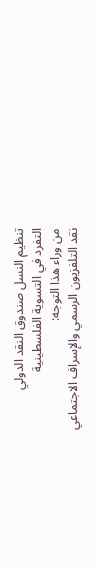تنظيم النسل صندوق النقد الدولي
التفرد في التسوية الفلسطينية
من وراء هذا التوجه:
نقد التلفزيون الرسمي والإسراف الاجتماعي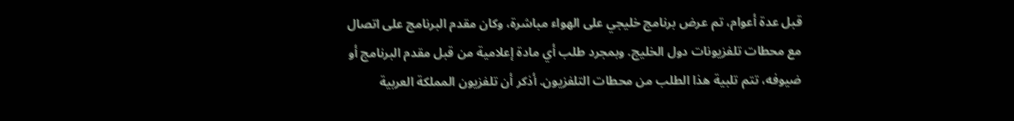قبل عدة أعوام، تم عرض برنامج خليجي على الهواء مباشرة، وكان مقدم البرنامج على اتصال مع محطات تلفزيونات دول الخليج. وبمجرد طلب أي مادة إعلامية من قبل مقدم البرنامج أو ضيوفه، تتم تلبية هذا الطلب من محطات التلفزيون. أذكر أن تلفزيون المملكة العربية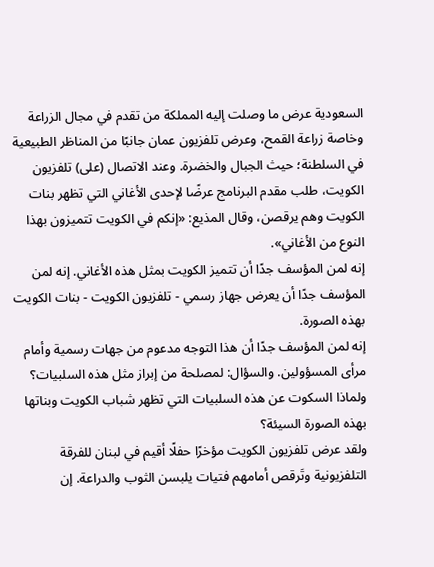السعودية عرض ما وصلت إليه المملكة من تقدم في مجال الزراعة وخاصة زراعة القمح، وعرض تلفزيون عمان جانبًا من المناظر الطبيعية في السلطنة؛ حيث الجبال والخضرة. وعند الاتصال (على) تلفزيون الكويت، طلب مقدم البرنامج عرضًا لإحدى الأغاني التي تظهر بنات الكويت وهم يرقصن، وقال المذيع: «إنكم في الكويت تتميزون بهذا النوع من الأغاني».
إنه لمن المؤسف جدًا أن تتميز الكويت بمثل هذه الأغاني. إنه لمن المؤسف جدًا أن يعرض جهاز رسمي - تلفزيون الكويت - بنات الكويت بهذه الصورة.
إنه لمن المؤسف جدًا أن هذا التوجه مدعوم من جهات رسمية وأمام مرأى المسؤولين. والسؤال: لمصلحة من إبراز مثل هذه السلبيات؟ ولماذا السكوت عن هذه السلبيات التي تظهر شباب الكويت وبناتها بهذه الصورة السيئة؟
ولقد عرض تلفزيون الكويت مؤخرًا حفلًا أقيم في لبنان للفرقة التلفزيونية وتَرقص أمامهم فتيات يلبسن الثوب والدراعة. إن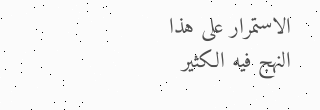الاستمرار على هذا النهج فيه الكثير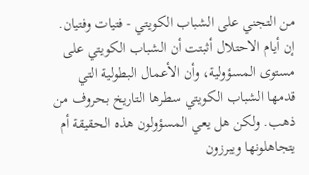من التجني على الشباب الكويتي - فتيات وفتيان. إن أيام الاحتلال أثبتت أن الشباب الكويتي على مستوى المسؤولية، وأن الأعمال البطولية التي قدمها الشباب الكويتي سطرها التاريخ بحروف من ذهب. ولكن هل يعي المسؤولون هذه الحقيقة أم يتجاهلونها ويبرزون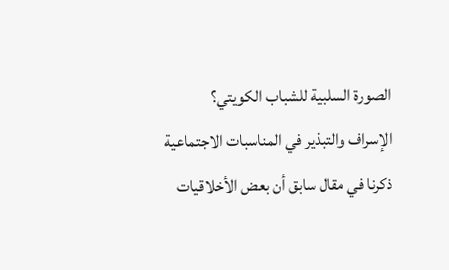الصورة السلبية للشباب الكويتي؟
الإسراف والتبذير في المناسبات الاجتماعية
ذكرنا في مقال سابق أن بعض الأخلاقيات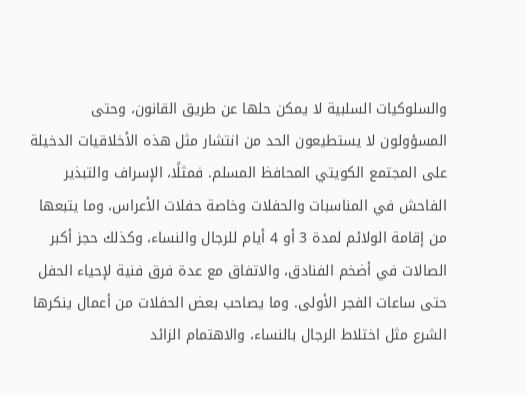والسلوكيات السلبية لا يمكن حلها عن طريق القانون، وحتى المسؤولون لا يستطيعون الحد من انتشار مثل هذه الأخلاقيات الدخيلة على المجتمع الكويتي المحافظ المسلم. فمثلًا، الإسراف والتبذير الفاحش في المناسبات والحفلات وخاصة حفلات الأعراس، وما يتبعها من إقامة الولائم لمدة 3 أو 4 أيام للرجال والنساء، وكذلك حجز أكبر الصالات في أضخم الفنادق، والاتفاق مع عدة فرق فنية لإحياء الحفل حتى ساعات الفجر الأولى. وما يصاحب بعض الحفلات من أعمال ينكرها الشرع مثل اختلاط الرجال بالنساء، والاهتمام الزائد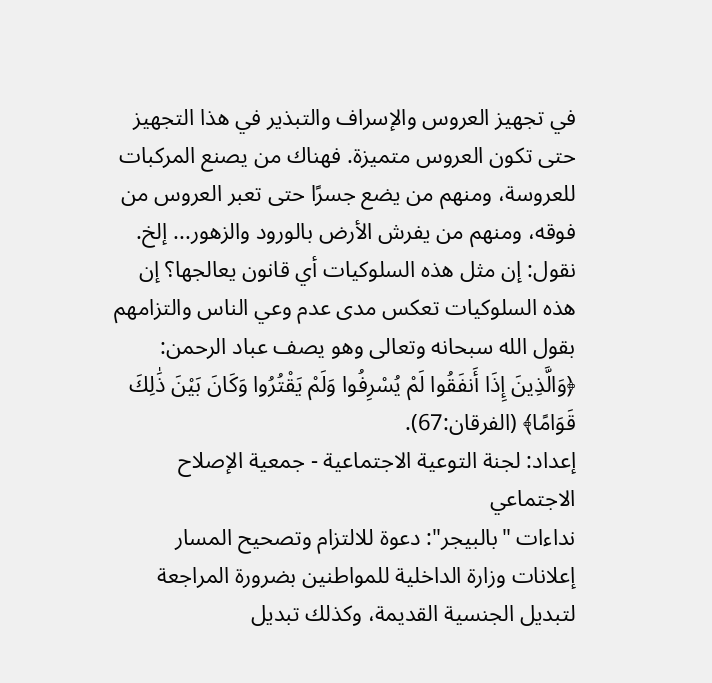في تجهيز العروس والإسراف والتبذير في هذا التجهيز حتى تكون العروس متميزة. فهناك من يصنع المركبات للعروسة، ومنهم من يضع جسرًا حتى تعبر العروس من فوقه، ومنهم من يفرش الأرض بالورود والزهور... إلخ.
نقول: إن مثل هذه السلوكيات أي قانون يعالجها؟ إن هذه السلوكيات تعكس مدى عدم وعي الناس والتزامهم بقول الله سبحانه وتعالى وهو يصف عباد الرحمن: ﴿وَالَّذِينَ إِذَا أَنفَقُوا لَمْ يُسْرِفُوا وَلَمْ يَقْتُرُوا وَكَانَ بَيْنَ ذَٰلِكَ قَوَامًا﴾ (الفرقان:67).
إعداد: لجنة التوعية الاجتماعية - جمعية الإصلاح الاجتماعي
نداءات "بالبيجر": دعوة للالتزام وتصحيح المسار
إعلانات وزارة الداخلية للمواطنين بضرورة المراجعة لتبديل الجنسية القديمة، وكذلك تبديل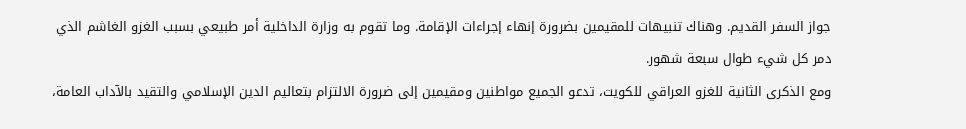جواز السفر القديم. وهناك تنبيهات للمقيمين بضرورة إنهاء إجراءات الإقامة. وما تقوم به وزارة الداخلية أمر طبيعي بسبب الغزو الغاشم الذي دمر كل شيء طوال سبعة شهور.
ومع الذكرى الثانية للغزو العراقي للكويت، تدعو الجميع مواطنين ومقيمين إلى ضرورة الالتزام بتعاليم الدين الإسلامي والتقيد بالآداب العامة،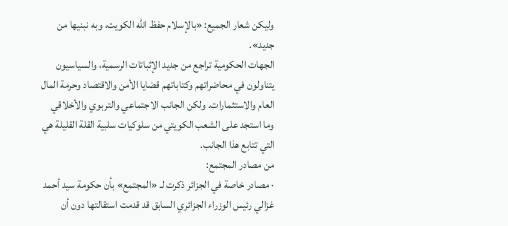وليكن شعار الجميع: «بالإسلام حفظ الله الكويت، وبه نبنيها من جديد».
الجهات الحكومية تراجع من جديد الإثباتات الرسمية، والسياسيون يتناولون في محاضراتهم وكتاباتهم قضايا الأمن والاقتصاد وحرمة المال العام والاستثمارات. ولكن الجانب الاجتماعي والتربوي والأخلاقي وما استجد على الشعب الكويتي من سلوكيات سلبية القلة القليلة هي التي تتابع هذا الجانب.
من مصادر المجتمع:
· مصادر خاصة في الجزائر ذكرت لـ «المجتمع» بأن حكومة سيد أحمد غزالي رئيس الوزراء الجزائري السابق قد قدمت استقالتها دون أن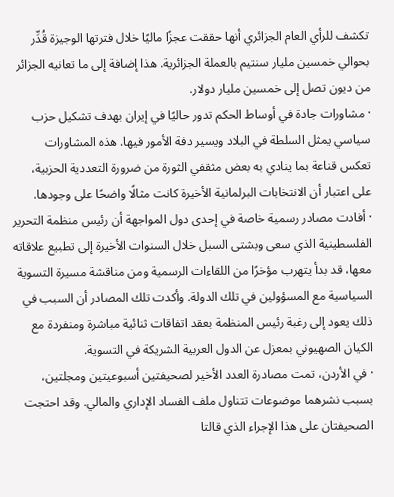تكشف للرأي العام الجزائري أنها حققت عجزًا ماليًا خلال فترتها الوجيزة قُدِّر بحوالي خمسين مليار سنتيم بالعملة الجزائرية. هذا إضافة إلى ما تعانيه الجزائر من ديون تصل إلى خمسين مليار دولار.
· مشاورات جادة في أوساط الحكم تدور حاليًا في إيران بهدف تشكيل حزب سياسي يمثل السلطة في البلاد ويسير دفة الأمور فيها. هذه المشاورات تعكس قناعة بما ينادي به بعض مثقفي الثورة من ضرورة التعددية الحزبية، على اعتبار أن الانتخابات البرلمانية الأخيرة كانت مثالًا واضحًا على وجودها.
· أفادت مصادر رسمية خاصة في إحدى دول المواجهة أن رئيس منظمة التحرير الفلسطينية الذي سعى وبشتى السبل خلال السنوات الأخيرة إلى تطبيع علاقاته معها، قد بدأ يتهرب مؤخرًا من اللقاءات الرسمية ومن مناقشة مسيرة التسوية السياسية مع المسؤولين في تلك الدولة. وأكدت تلك المصادر أن السبب في ذلك يعود إلى رغبة رئيس المنظمة بعقد اتفاقات ثنائية مباشرة ومنفردة مع الكيان الصهيوني بمعزل عن الدول العربية الشريكة في التسوية.
· في الأردن، تمت مصادرة العدد الأخير لصحيفتين أسبوعيتين ومجلتين، بسبب نشرهما موضوعات تتناول ملف الفساد الإداري والمالي. وقد احتجت الصحيفتان على هذا الإجراء الذي قالتا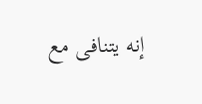إنه يتنافى مع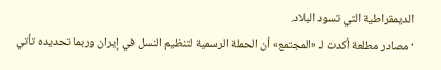الديمقراطية التي تسود البلاد.
· مصادر مطلعة أكدت لـ «المجتمع» أن الحملة الرسمية لتنظيم النسل في إيران وربما تحديده تأتي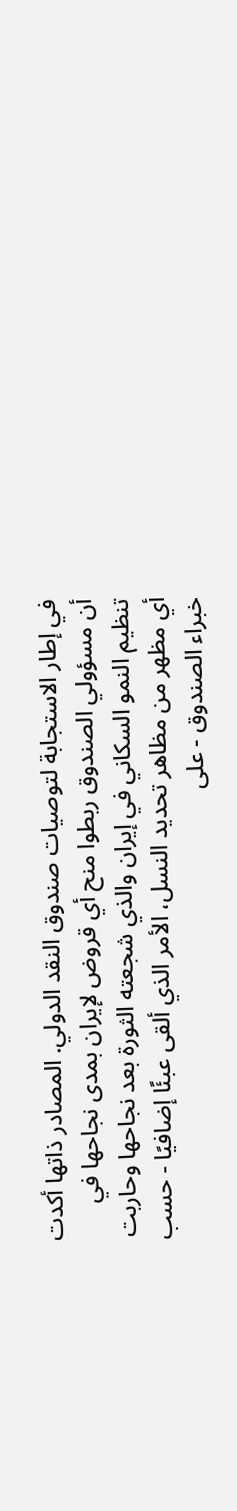في إطار الاستجابة لتوصيات صندوق النقد الدولي. المصادر ذاتها أكدت أن مسؤولي الصندوق ربطوا منح أي قروض لإيران بمدى نجاحها في تنظيم النمو السكاني في إيران والذي شجعته الثورة بعد نجاحها وحاربت أي مظهر من مظاهر تحديد النسل، الأمر الذي ألقى عبئًا إضافيًا - حسب خبراء الصندوق - على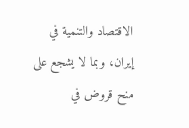الاقتصاد والتنمية في إيران، وبما لا يشجع على منح قروض في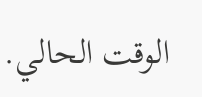الوقت الحالي.